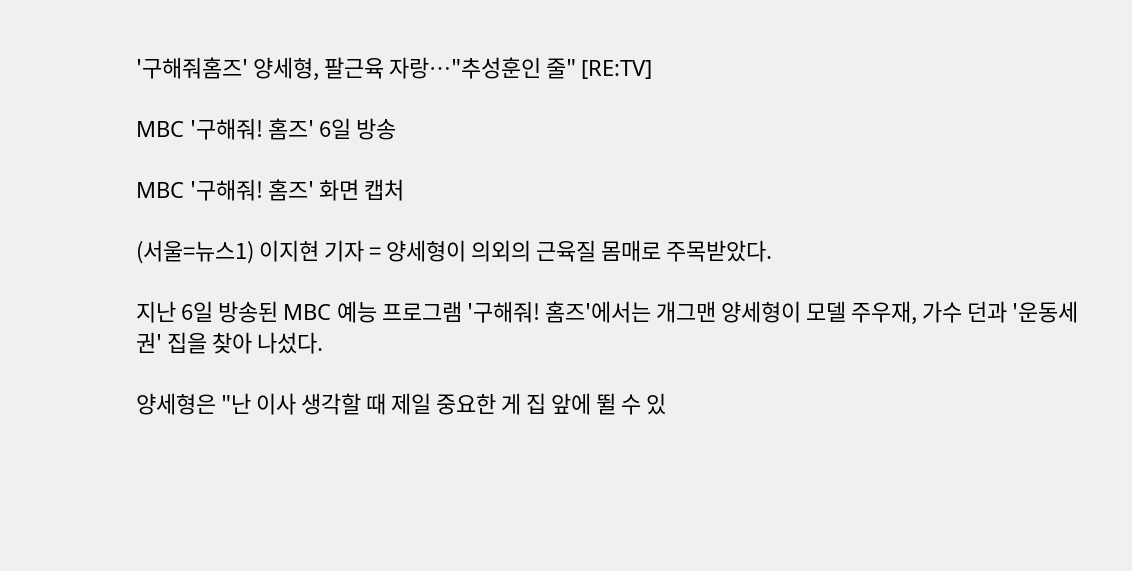'구해줘홈즈' 양세형, 팔근육 자랑…"추성훈인 줄" [RE:TV]

MBC '구해줘! 홈즈' 6일 방송

MBC '구해줘! 홈즈' 화면 캡처

(서울=뉴스1) 이지현 기자 = 양세형이 의외의 근육질 몸매로 주목받았다.

지난 6일 방송된 MBC 예능 프로그램 '구해줘! 홈즈'에서는 개그맨 양세형이 모델 주우재, 가수 던과 '운동세권' 집을 찾아 나섰다.

양세형은 "난 이사 생각할 때 제일 중요한 게 집 앞에 뛸 수 있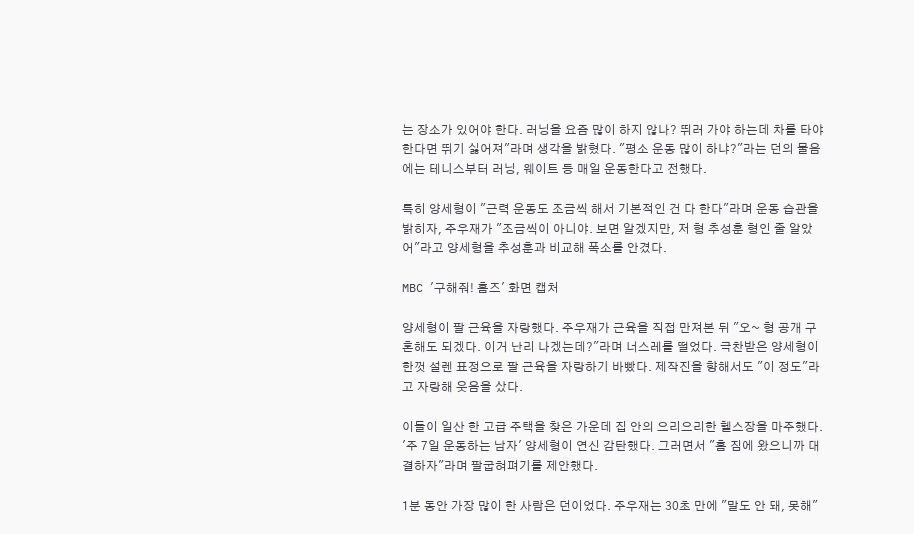는 장소가 있어야 한다. 러닝을 요즘 많이 하지 않나? 뛰러 가야 하는데 차를 타야 한다면 뛰기 싫어져"라며 생각을 밝혔다. "평소 운동 많이 하냐?"라는 던의 물음에는 테니스부터 러닝, 웨이트 등 매일 운동한다고 전했다.

특히 양세형이 "근력 운동도 조금씩 해서 기본적인 건 다 한다"라며 운동 습관을 밝히자, 주우재가 "조금씩이 아니야. 보면 알겠지만, 저 형 추성훈 형인 줄 알았어"라고 양세형을 추성훈과 비교해 폭소를 안겼다.

MBC '구해줘! 홈즈' 화면 캡처

양세형이 팔 근육을 자랑했다. 주우재가 근육을 직접 만져본 뒤 "오~ 형 공개 구혼해도 되겠다. 이거 난리 나겠는데?"라며 너스레를 떨었다. 극찬받은 양세형이 한껏 설렌 표정으로 팔 근육을 자랑하기 바빴다. 제작진을 향해서도 "이 정도"라고 자랑해 웃음을 샀다.

이들이 일산 한 고급 주택을 찾은 가운데 집 안의 으리으리한 헬스장을 마주했다. '주 7일 운동하는 남자' 양세형이 연신 감탄했다. 그러면서 "홈 짐에 왔으니까 대결하자"라며 팔굽혀펴기를 제안했다.

1분 동안 가장 많이 한 사람은 던이었다. 주우재는 30초 만에 "말도 안 돼, 못해"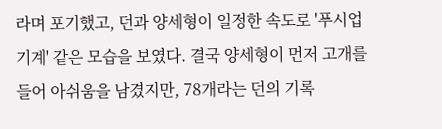라며 포기했고, 던과 양세형이 일정한 속도로 '푸시업 기계' 같은 모습을 보였다. 결국 양세형이 먼저 고개를 들어 아쉬움을 남겼지만, 78개라는 던의 기록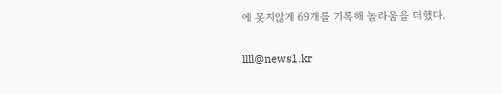에 못지않게 69개를 기록해 놀라움을 더했다.

llll@news1.kr